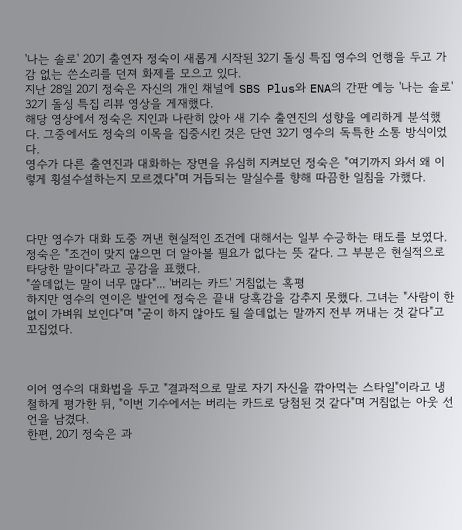'나는 솔로' 20기 출연자 정숙이 새롭게 시작된 32기 돌싱 특집 영수의 언행을 두고 가감 없는 쓴소리를 던져 화제를 모으고 있다.
지난 28일 20기 정숙은 자신의 개인 채널에 SBS Plus와 ENA의 간판 예능 '나는 솔로' 32기 돌싱 특집 리뷰 영상을 게재했다.
해당 영상에서 정숙은 지인과 나란히 앉아 새 기수 출연진의 성향을 예리하게 분석했다. 그중에서도 정숙의 이목을 집중시킨 것은 단연 32기 영수의 독특한 소통 방식이었다.
영수가 다른 출연진과 대화하는 장면을 유심히 지켜보던 정숙은 "여기까지 와서 왜 이렇게 횡설수설하는지 모르겠다"며 거듭되는 말실수를 향해 따끔한 일침을 가했다.



다만 영수가 대화 도중 꺼낸 현실적인 조건에 대해서는 일부 수긍하는 태도를 보였다. 정숙은 "조건이 맞지 않으면 더 알아볼 필요가 없다는 뜻 같다. 그 부분은 현실적으로 타당한 말이다"라고 공감을 표했다.
"쓸데없는 말이 너무 많다"... '버리는 카드' 거침없는 혹평
하지만 영수의 연이은 발언에 정숙은 끝내 당혹감을 감추지 못했다. 그녀는 "사람이 한없이 가벼워 보인다"며 "굳이 하지 않아도 될 쓸데없는 말까지 전부 꺼내는 것 같다"고 꼬집었다.



이어 영수의 대화법을 두고 "결과적으로 말로 자기 자신을 깎아먹는 스타일"이라고 냉철하게 평가한 뒤, "이번 기수에서는 버리는 카드로 당첨된 것 같다"며 거침없는 아웃 선언을 남겼다.
한편, 20기 정숙은 과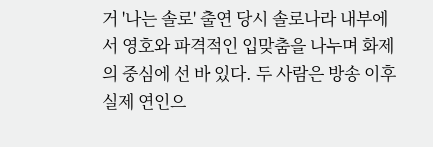거 '나는 솔로' 출연 당시 솔로나라 내부에서 영호와 파격적인 입맞춤을 나누며 화제의 중심에 선 바 있다. 두 사람은 방송 이후 실제 연인으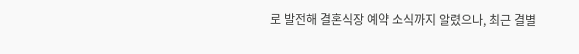로 발전해 결혼식장 예약 소식까지 알렸으나, 최근 결별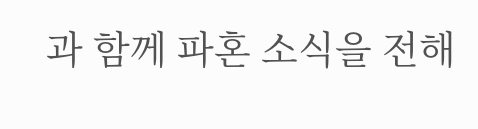과 함께 파혼 소식을 전해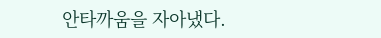안타까움을 자아냈다.